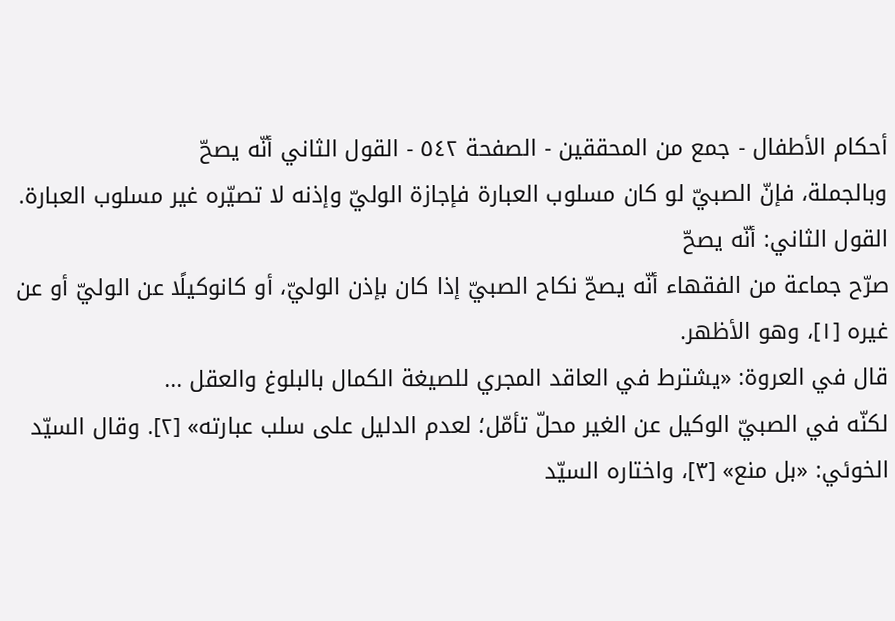أحكام الأطفال - جمع من المحققين - الصفحة ٥٤٢ - القول الثاني أنّه يصحّ
وبالجملة، فإنّ الصبيّ لو كان مسلوب العبارة فإجازة الوليّ وإذنه لا تصيّره غير مسلوب العبارة.
القول الثاني: أنّه يصحّ
صرّح جماعة من الفقهاء أنّه يصحّ نكاح الصبيّ إذا كان بإذن الوليّ، أو كانوكيلًا عن الوليّ أو عن غيره [١]، وهو الأظهر.
قال في العروة: «يشترط في العاقد المجري للصيغة الكمال بالبلوغ والعقل ...
لكنّه في الصبيّ الوكيل عن الغير محلّ تأمّل؛ لعدم الدليل على سلب عبارته» [٢]. وقال السيّد الخوئي: «بل منع» [٣]، واختاره السيّد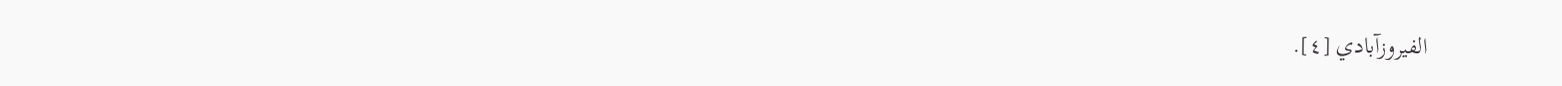الفيروزآبادي [٤].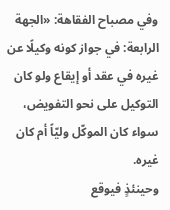وفي مصباح الفقاهة: «الجهة الرابعة: في جواز كونه وكيلًا عن غيره في عقد أو إيقاع ولو كان التوكيل على نحو التفويض، سواء كان الموكّل وليّاً أم كان غيره.
وحينئذٍ فيوقع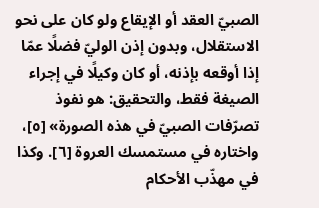الصبيّ العقد أو الإيقاع ولو كان على نحو الاستقلال، وبدون إذن الوليّ فضلًا عمّا إذا أوقعه بإذنه، أو كان وكيلًا في إجراء الصيغة فقط، والتحقيق: هو نفوذ تصرّفات الصبيّ في هذه الصورة» [٥]، واختاره في مستمسك العروة [٦]. وكذا في مهذّب الأحكام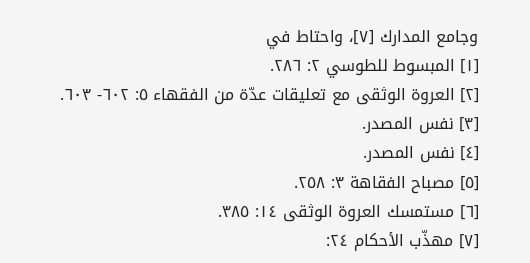وجامع المدارك [٧]، واحتاط في
[١] المبسوط للطوسي ٢: ٢٨٦.
[٢] العروة الوثقى مع تعليقات عدّة من الفقهاء ٥: ٦٠٢- ٦٠٣.
[٣] نفس المصدر.
[٤] نفس المصدر.
[٥] مصباح الفقاهة ٣: ٢٥٨.
[٦] مستمسك العروة الوثقى ١٤: ٣٨٥.
[٧] مهذّب الأحكام ٢٤: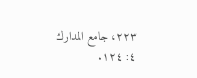٢٢٣، جامع المدارك ٤: ١٢٤.